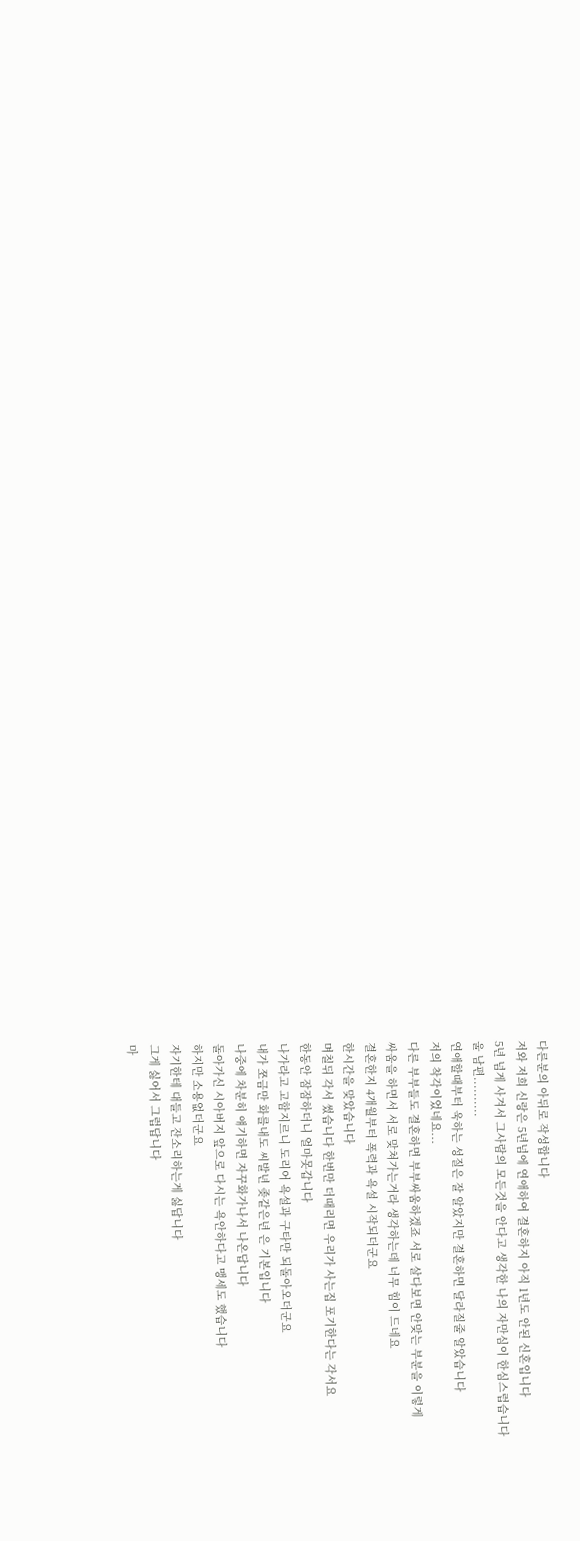다른분의 아뒤로 작성합니다
저와 저희 신랑은 5년넘에 연애하여 결혼하지 아직 1년도 안된 신혼입니다
5년 넘게 사겨서 그사람의 모든것을 안다고 생각한 나의 자만심이 한심스럽습니다
울 남편..........
연애할때부터 욱하는 성질은 잘 알았지만 결혼하면 달라질줄 알았습니다
저의 착각이었네요...
다른 부부들도 결혼하면 부부싸움하겠죠 서로 살다보면 안맞는 부분을 이렇게
싸움을 하면서 서로 맞쳐가는거라 생각하는데 너무 힘이 드네요
결혼한지 4개월부터 폭력과 욕설 시작되더군요
한시간을 맞았습니다
며칠뒤 각서 썼습니다 한번만 더때리면 우리가 사는집 포기한다는 각서요
한동안 잠잠하더니 얼마못갑니다
나가라고 고함지르니 도리어 욕설과 구타만 되돌아오더군요
내가 쪼금만 화를내도 씨발년 좆같은년 은 기본입니다
나중에 차분히 얘기하면 자꾸화가나서 나온답니다
돌아가신 시아버지 앞으로 다시는 욕안하다고 맹세도 했습니다
하지만 소용없더군요
자기한테 대들고 잔소리하는게 싫답니다
그게 싫어서 그럽답니다
마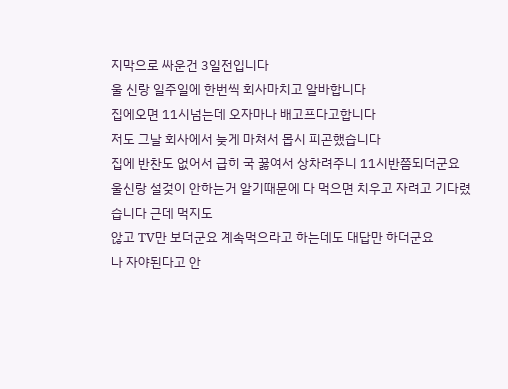지막으로 싸운건 3일전입니다
울 신랑 일주일에 한번씩 회사마치고 알바합니다
집에오면 11시넘는데 오자마나 배고프다고합니다
저도 그날 회사에서 늦게 마쳐서 몹시 피곤했습니다
집에 반찬도 없어서 급히 국 꿇여서 상차려주니 11시반쯤되더군요
울신랑 설겆이 안하는거 알기때문에 다 먹으면 치우고 자려고 기다렸습니다 근데 먹지도
않고 TV만 보더군요 계속먹으라고 하는데도 대답만 하더군요
나 자야된다고 안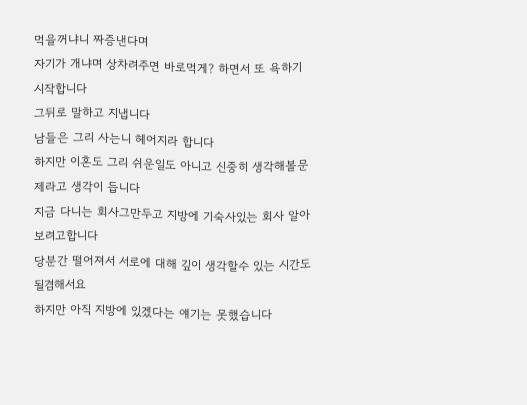먹을꺼냐니 짜증낸다며
자기가 개냐며 상차려주면 바로먹게? 하면서 또 욕하기 시작합니다
그뒤로 말하고 지냅니다
남들은 그리 사는니 헤어지라 합니다
하지만 이혼도 그리 쉬운일도 아니고 신중히 생각해볼문제라고 생각이 듭니다
지금 다니는 회사그만두고 지방에 기숙사있는 회사 알아보려고합니다
당분간 떨어져서 서로에 대해 깊이 생각할수 있는 시간도 될겸해서요
하지만 아직 지방에 있겠다는 얘기는 못했습니다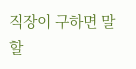직장이 구하면 말할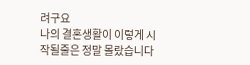려구요
나의 결혼생활이 이렇게 시작될줄은 정말 몰랐습니다